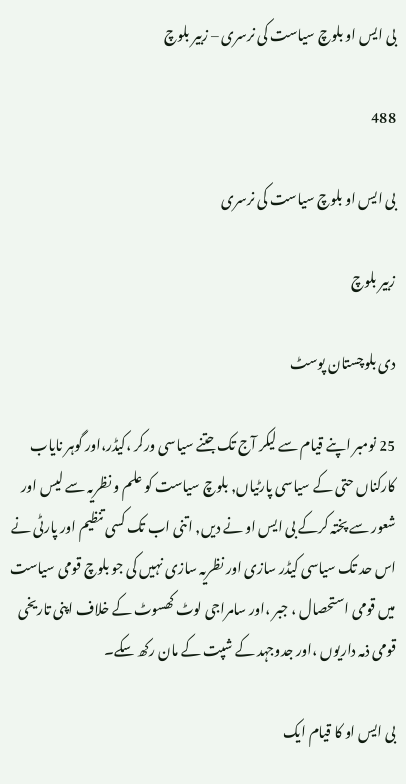بی ایس او بلوچ سیاست کی نرسری – زبیر بلوچ

488

بی ایس او بلوچ سیاست کی نرسری

زبیر بلوچ

دی بلوچستان پوسٹ

25 نومبر اپنے قیام سے لیکر آج تک جتنے سیاسی ورکر ،کیڈر،اور گوہر نایاب کارکناں حتی کے سیاسی پارٹیاں, بلوچ سیاست کو علم و نظریہ سے لیس اور شعور سے پختہ کرکے بی ایس او نے دیں, اتنی اب تک کسی تنظیم اور پارٹی نے اس حد تک سیاسی کیڈر سازی اور نظریہ سازی نہیں کی جو بلوچ قومی سیاست میں قومی استحصال ، جبر ،اور سامراجی لوٹ کھسوٹ کے خلاف اپنی تاریخی قومی ذمہ داریوں ،اور جدوجہد کے شپت کے مان رکھ سکے۔

بی ایس او کا قیام ایک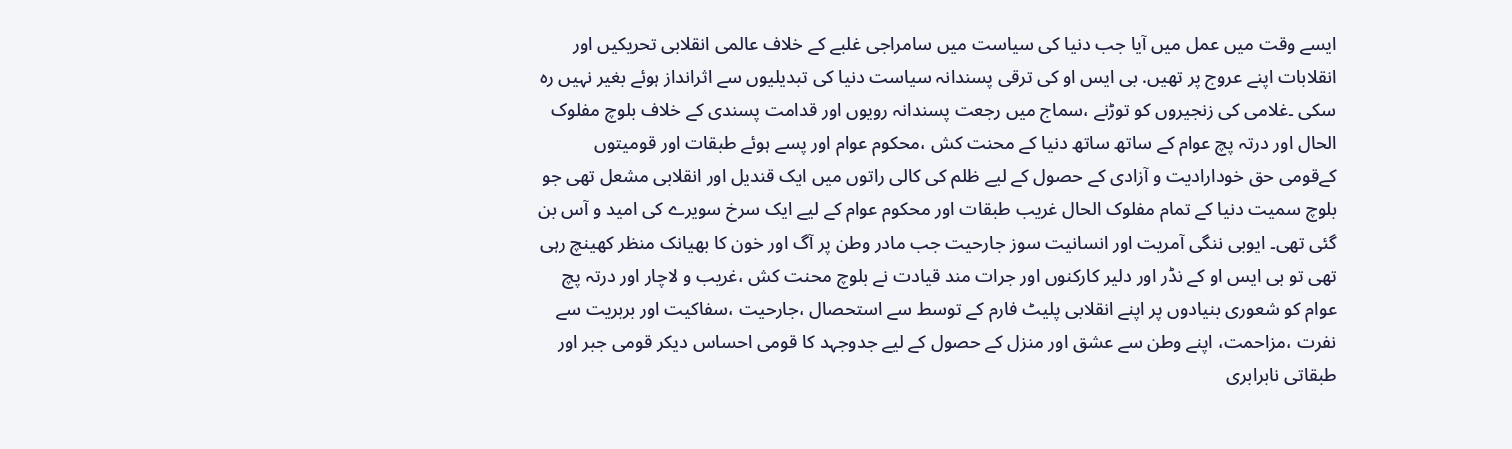ایسے وقت میں عمل میں آیا جب دنیا کی سیاست میں سامراجی غلبے کے خلاف عالمی انقلابی تحریکیں اور انقلابات اپنے عروج پر تھیں. بی ایس او کی ترقی پسندانہ سیاست دنیا کی تبدیلیوں سے اثرانداز ہوئے بغیر نہیں رہ سکی ۔غلامی کی زنجیروں کو توڑنے ،سماج میں رجعت پسندانہ رویوں اور قدامت پسندی کے خلاف بلوچ مفلوک الحال اور درتہ پچ عوام کے ساتھ ساتھ دنیا کے محنت کش ،محکوم عوام اور پسے ہوئے طبقات اور قومیتوں کےقومی حق خودارادیت و آزادی کے حصول کے لیے ظلم کی کالی راتوں میں ایک قندیل اور انقلابی مشعل تھی جو بلوچ سمیت دنیا کے تمام مفلوک الحال غریب طبقات اور محکوم عوام کے لیے ایک سرخ سویرے کی امید و آس بن گئی تھی۔ ایوبی ننگی آمریت اور انسانیت سوز جارحیت جب مادر وطن پر آگ اور خون کا بھیانک منظر کھینچ رہی تھی تو بی ایس او کے نڈر اور دلیر کارکنوں اور جرات مند قیادت نے بلوچ محنت کش ،غریب و لاچار اور درتہ پچ عوام کو شعوری بنیادوں پر اپنے انقلابی پلیٹ فارم کے توسط سے استحصال ،جارحیت ،سفاکیت اور بربریت سے نفرت ،مزاحمت، اپنے وطن سے عشق اور منزل کے حصول کے لیے جدوجہد کا قومی احساس دیکر قومی جبر اور طبقاتی نابرابری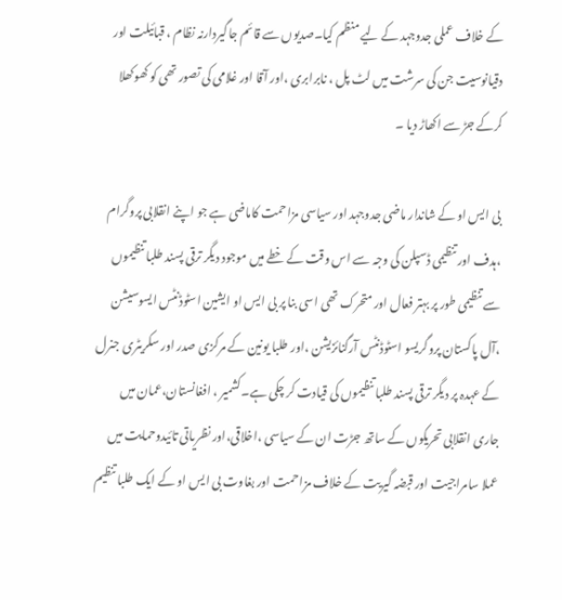کے خلاف عملی جدوجہد کے لیے منظم کیا۔صدیوں سے قائم جاگیردارنہ نظام ، قبائیلت اور دقیانوسیت جن کی سرشت میں لٹ پل ، نابرابری ،اور آقا اور غلامی کی تصور تھی کو کھوکھلا کرکے جڑ سے اکھاڑ دیا ۔

بی ایس او کے شاندار ماضی جدوجہد اور سیاسی مزاحمت کاماضی ہے جو اپنے انقلابی پروگرام ،ہدف اور تنظیمی ڈسپلن کی وجہ سے اس وقت کے خطے میں موجود دیگر ترقی پسند طلبا تنظیموں سے تنظیمی طور پر بہتر فعال اور متحرک تھی اسی بنا پر بی ایس او ایشین اسٹوڈنٹس ایسوسیشن ،آل پاکستان پروگریسو اسٹوڈنٹس آرگنائزیشن ،اور طلبا یونین کے مرکزی صدر اور سکریٹری جنرل کے عہدہ پر دیگر ترقی پسند طلبا تنظیموں کی قیادت کر چکی ہے۔کشمیر ، افغانستان،عمان میں جاری انقلابی تحریکوں کے ساتھ جڑت ان کے سیاسی ،اخلاقی،اور نظریاتی تائیدوحمایت میں عملا سامراجیت اور قبضہ گیریت کے خلاف مزاحمت اور بغاوت بی ایس او کے ایک طلبا تنظیم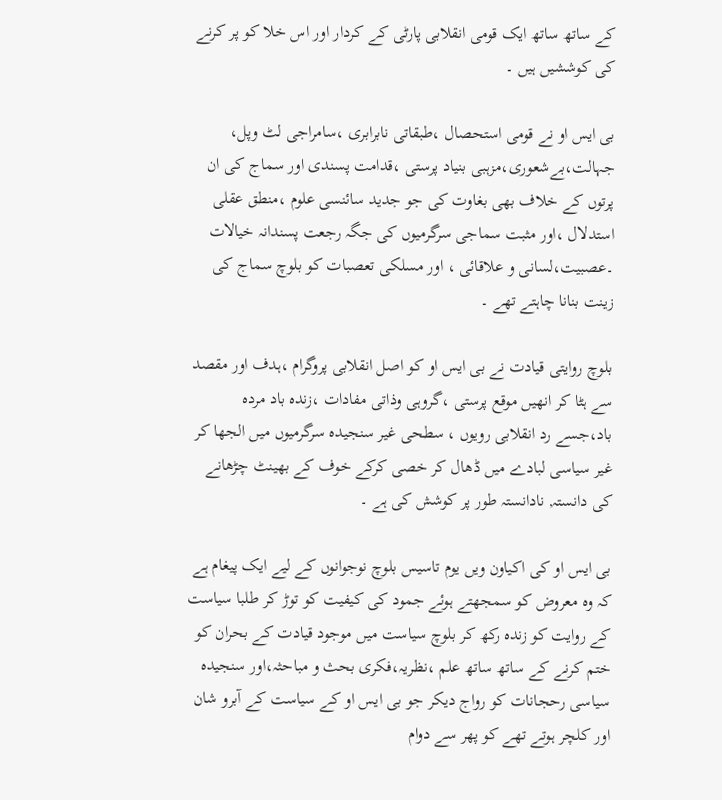کے ساتھ ساتھ ایک قومی انقلابی پارٹی کے کردار اور اس خلا کو پر کرنے کی کوششیں ہیں ۔

بی ایس او نے قومی استحصال ،طبقاتی نابرابری ،سامراجی لٹ وپل، جہالت،بےشعوری،مزہبی بنیاد پرستی ،قدامت پسندی اور سماج کی ان پرتوں کے خلاف بھی بغاوت کی جو جدید سائنسی علوم ،منطق عقلی استدلال ،اور مثبت سماجی سرگرمیوں کی جگہ رجعت پسندانہ خیالات ۔عصبیت،لسانی و علاقائی ، اور مسلکی تعصبات کو بلوچ سماج کی زینت بنانا چاہتے تھے ۔

بلوچ روایتی قیادت نے بی ایس او کو اصل انقلابی پروگرام ،ہدف اور مقصد سے ہٹا کر انھیں موقع پرستی ،گروہی وذاتی مفادات ،زندہ باد مردہ باد،جسے رد انقلابی رویوں ، سطحی غیر سنجیدہ سرگرمیوں میں الجھا کر غیر سیاسی لبادے میں ڈھال کر خصی کرکے خوف کے بھینٹ چڑھانے کی دانستہ, نادانستہ طور پر کوشش کی ہے ۔

بی ایس او کی اکیاون ویں یوم تاسیس بلوچ نوجوانوں کے لیے ایک پیغام ہے کہ وہ معروض کو سمجھتے ہوئے جمود کی کیفیت کو توڑ کر طلبا سیاست کے روایت کو زندہ رکھ کر بلوچ سیاست میں موجود قیادت کے بحران کو ختم کرنے کے ساتھ ساتھ علم ،نظریہ،فکری بحث و مباحثہ،اور سنجیدہ سیاسی رحجانات کو رواج دیکر جو بی ایس او کے سیاست کے آبرو شان اور کلچر ہوتے تھے کو پھر سے دوام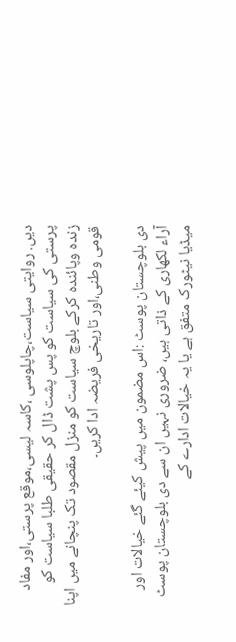دیں. روایتی سیاست،چاپلوسی ،کاسہ لیسی،موقع پرستی،اور مفاد پرستی کی سیاست کو پس پشت ڈال کر حقیقی طلبا سیاست کو زندہ وپائندہ کرکے بلوچ سیاست کو منزل مقصود تک پنچانے میں اپنا قومی وطنی،اور تاریخی فریضہ ادا کریں۔

دی بلوچستان پوسٹ :اس مضمون میں پیش کیئے گئے خیالات اور آراء لکھاری کے ذاتی ہیں، ضروری نہیں ان سے دی بلوچستان پوسٹ میڈیا نیٹورک متفق ہے یا یہ خیالات ادارے کے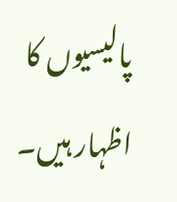پالیسیوں کا اظہار ہیں۔